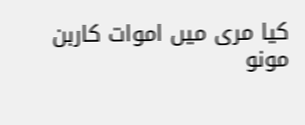کیا مری میں اموات کاربن مونو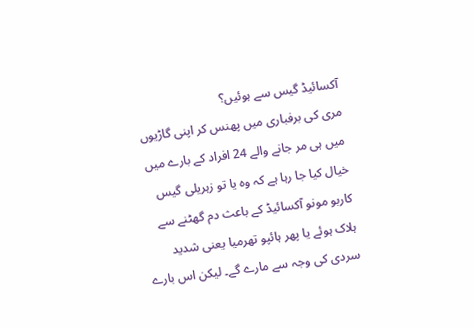آکسائیڈ گیس سے ہوئیں؟
مری کی برفباری میں پھنس کر اپنی گاڑیوں میں ہی مر جانے والے 24 افراد کے بارے میں خیال کیا جا رہا ہے کہ وہ یا تو زہریلی گیس کاربو مونو آکسائیڈ کے باعث دم گھٹنے سے ہلاک ہوئے یا پھر ہائپو تھرمیا یعنی شدید سردی کی وجہ سے مارے گے۔ لیکن اس بارے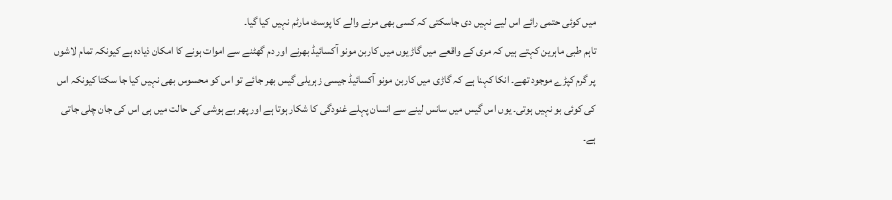میں کوئی حتمی رائے اس لیے نہیں دی جاسکتی کہ کسی بھی مرنے والے کا پوسٹ مارٹم نہیں کیا گیا۔
تاہم طبی ماہرین کہتے ہیں کہ مری کے واقعے میں گاڑیوں میں کاربن مونو آکسائیڈ بھرنے اور دم گھٹنے سے اموات ہونے کا امکان ذیادہ ہے کیونکہ تمام لاشوں پر گرم کپڑے موجود تھے۔ انکا کہنا ہے کہ گاڑی میں کاربن مونو آکسائیڈ جیسی زہریلی گیس بھر جائے تو اس کو محسوس بھی نہیں کیا جا سکتا کیونکہ اس کی کوئی بو نہیں ہوتی۔ یوں اس گیس میں سانس لینے سے انسان پہلے غنودگی کا شکار ہوتا ہے اور پھر بے ہوشی کی حالت میں ہی اس کی جان چلی جاتی ہے۔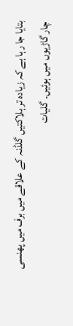بتایا جا رہا ہے کہ زیادہ تر ہلاکتیں گلڈنہ کے علاقے میں برف میں پھنسی چار گاڑیوں میں ہوئیں۔ گلیات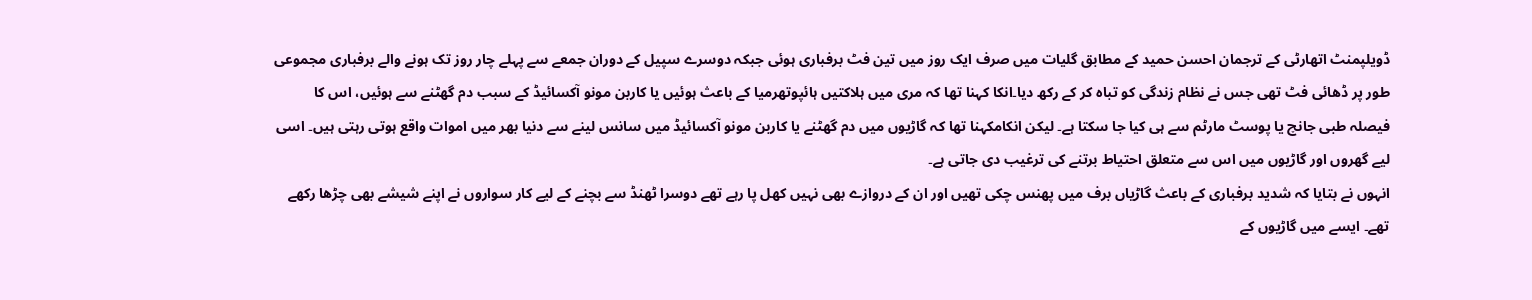ڈویلپمنٹ اتھارٹی کے ترجمان احسن حمید کے مطابق گلیات میں صرف ایک روز میں تین فٹ برفباری ہوئی جبکہ دوسرے سپیل کے دوران جمعے سے پہلے چار روز تک ہونے والے برفباری مجموعی طور پر ڈھائی فٹ تھی جس نے نظام زندگی کو تباہ کر کے رکھ دیا۔انکا کہنا تھا کہ مری میں ہلاکتیں ہائپوتھرمیا کے باعث ہوئیں یا کاربن مونو آکسائیڈ کے سبب دم گھٹنے سے ہوئيں، اس کا فیصلہ طبی جانچ یا پوسٹ مارٹم سے ہی کیا جا سکتا ہے۔ لیکن انکامکہنا تھا کہ گاڑیوں میں دم گھٹنے یا کاربن مونو آکسائیڈ میں سانس لینے سے دنیا بھر میں اموات واقع ہوتی رہتی ہیں۔ اسی لیے گھروں اور گاڑیوں میں اس سے متعلق احتیاط برتنے کی ترغیب دی جاتی ہے۔
انہوں نے بتایا کہ شدید برفباری کے باعث گاڑیاں برف میں پھنس چکی تھیں اور ان کے دروازے بھی نہیں کھل پا رہے تھے دوسرا ٹھنڈ سے بچنے کے لیے کار سواروں نے اپنے شیشے بھی چڑھا رکھے تھے۔ ایسے میں گاڑیوں کے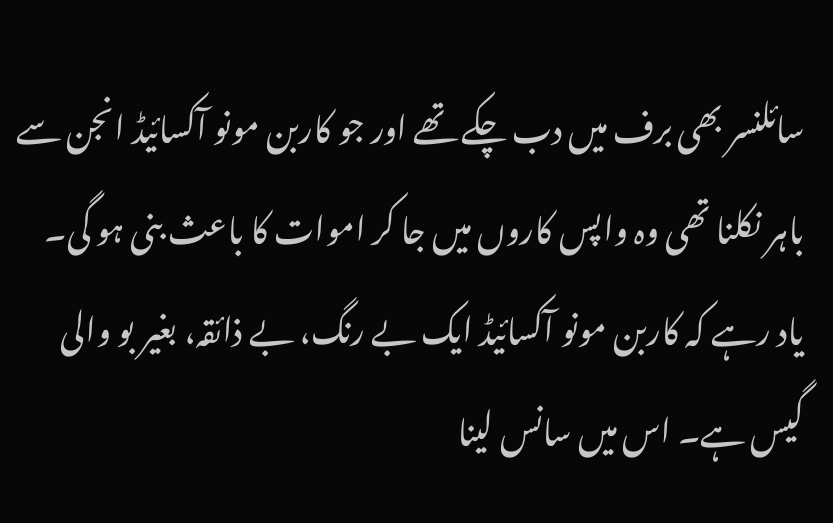سائلنسر بھی برف میں دب چکے تھے اور جو کاربن مونو آکسائیڈ انجن سے باہر نکلنا تھی وہ واپس کاروں میں جا کر اموات کا باعث بنی ہو گی۔ یاد رہے کہ کاربن مونو آکسائیڈ ایک بے رنگ، بے ذائقہ، بغیر بو والی گیس ہے۔ اس میں سانس لینا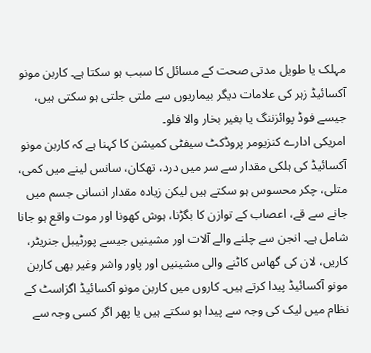مہلک یا طویل مدتی صحت کے مسائل کا سبب ہو سکتا ہے۔ کاربن مونو آکسائیڈ زہر کی علامات دیگر بیماریوں سے ملتی جلتی ہو سکتی ہیں، جیسے فوڈ پوائزننگ یا بغیر بخار والا فلو۔
امریکی ادارے کنزیومر پروڈکٹ سیفٹی کمیشن کا کہنا ہے کہ کاربن مونو آکسائیڈ کی ہلکی مقدار سے سر میں درد، تھکان، سانس لینے میں کمی، متلی، چکر محسوس ہو سکتے ہیں لیکن زیادہ مقدار انسانی جسم میں جانے سے قے، اعصاب کے توازن کا بگڑنا، ہوش کھونا اور موت واقع ہو جانا شامل ہے۔ انجن سے چلنے والے آلات اور مشینیں جیسے پورٹیبل جنریٹر، کاریں، لان کی گھاس کاٹنے والی مشینیں اور پاور واشر وغیر بھی کاربن مونو آکسائیڈ پیدا کرتے ہیں۔ کاروں میں کاربن مونو آکسائیڈ اگزاسٹ کے نظام میں لیک کی وجہ سے پیدا ہو سکتے ہیں یا پھر اگر کسی وجہ سے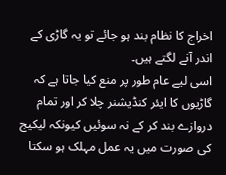اخراج کا نظام بند ہو جائے تو یہ گاڑی کے اندر آنے لگتے ہیں۔
اسی لیے عام طور پر منع کیا جاتا ہے کہ گاڑیوں کا ایئر کنڈیشنر چلا کر اور تمام دروازے بند کر کے نہ سوئیں کیونکہ لیکیج کی صورت میں یہ عمل مہلک ہو سکتا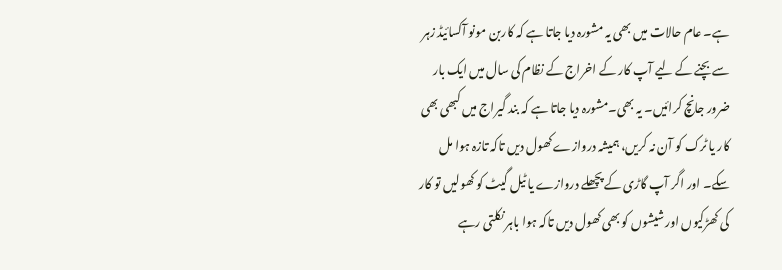ہے۔ عام حالات میں بھی یہ مشورہ دیا جاتا ہے کہ کاربن مونو آکسائیڈ زہر سے بچنے کے لیے آپ کار کے اخراج کے نظام کی سال میں ایک بار ضرور جانچ کرائیں۔ یہ بھی۔مشورہ دیا جاتا ہے کہ بند گیراج میں کبھی بھی کار یا ٹرک کو آن نہ کریں، ہمیشہ دروازے کھول دیں تاکہ تازہ ہوا مل سکے۔ اور اگر آپ گاڑی کے پچھلے دروازے یا ٹیل گیٹ کو کھولیں تو کار کی کھڑکیوں اور شیشوں کو بھی کھول دیں تاکہ ہوا باہر نکلتی رہے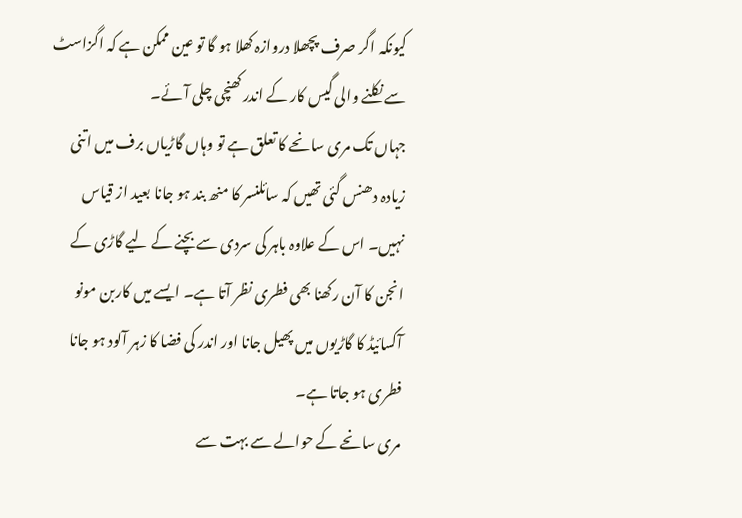کیونکہ اگر صرف پچھلا دروازہ کھلا ہو گا تو عین ممکن ہے کہ اگزاسٹ سے نکلنے والی گیس کار کے اندر کھنچی چلی آئے۔
جہاں تک مری سانحے کا تعلق ہے تو وہاں گاڑیاں برف میں اتنی زیادہ دھنس گئی تھیں کہ سائلنسر کا منھ بند ہو جانا بعید از قیاس نہیں۔ اس کے علاوہ باہر کی سردی سے بچنے کے لیے گاڑی کے انجن کا آن رکھنا بھی فطری نظر آتا ہے۔ ایسے میں کاربن مونو آکسائیڈ کا گاڑیوں میں پھیل جانا اور اندر کی فضا کا زہر آلود ہو جانا فطری ہو جاتا ہے۔
مری سانحے کے حوالے سے بہت سے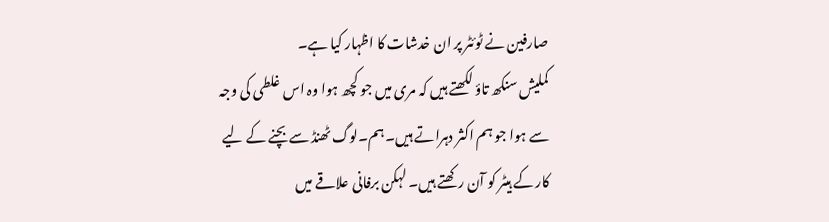صارفین نے ٹوئٹر پر ان خدشات کا اظہار کیا ہے۔
کملیش سنکھ تاؤ لکھتے ہیں کہ مری میں جو کچھ ہوا وہ اس غلطی کی وجہ سے ہوا جو ہم اکثر دہراتے ہیں۔ ہم۔لوگ ٹھنڈ سے بچنے کے لیے کار کے ہیٹر کو آن رکھتے ہیں۔ لہکن برفانی علاقے میں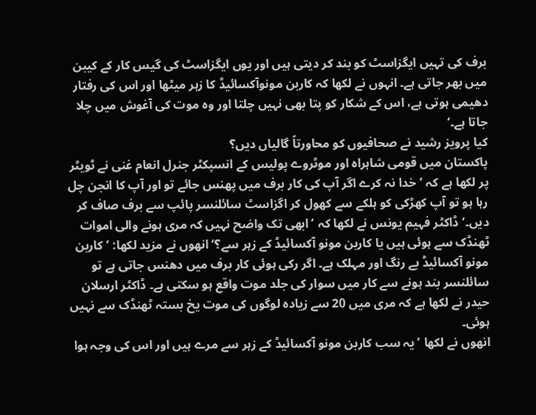برف کی تہیں ایگزاسٹ کو بند کر دیتی ہیں اور یوں ایگزاسٹ کی گیس کار کے کیبن میں بھر جاتی ہے۔ انہوں نے لکھا کہ کاربن مونوآکسائیڈ کا زہر میٹھا اور اس کی رفتار دھیمی ہوتی ہے، اس کے شکار کو پتا بھی نہیں چلتا اور وہ موت کی آغوش میں چلا جاتا ہے۔‘
کیا پرویز رشید نے صحافیوں کو محاورتاً گالیاں دیں؟
پاکستان میں قومی شاہراہ اور موٹروے پولیس کے انسپکٹر جنرل انعام غنی نے ٹویٹر پر لکھا ہے کہ ’خدا نہ کرے اگر آپ کی کار برف میں پھنس جائے تو اور آپ کا انجن چل رہا ہو تو آپ کھڑکی کو ہلکے سے کھول کر اگزاسٹ سائلنسر پائپ سے برف صاف کر دیں۔‘ ڈاکٹر فہیم یونس نے لکھا کہ ’ابھی تک واضح نہیں کہ مری ہونے والی اموات ٹھنڈک سے ہوئی ہیں یا کاربن مونو آکسائیڈ کے زہر سے؟‘ انھوں نے مزید لکھا: ’کاربن مونو آکسائیڈ بے رنگ اور مہلک ہے۔ اگر رکی ہوئی کار برف میں دھنس جاتی ہے تو سائلنسر بند ہونے سے کار میں سوار کی جلد موت واقع ہو سکتی ہے۔ ڈاکٹر ارسلان حیدر نے لکھا ہے کہ مری میں 20 سے زیادہ لوگوں کی موت یخ بستہ ٹھنڈک سے نہیں ہوئی۔
انھوں نے لکھا ’یہ سب کاربن مونو آکسائیڈ کے زہر سے مرے ہیں اور اس کی وجہ ہوا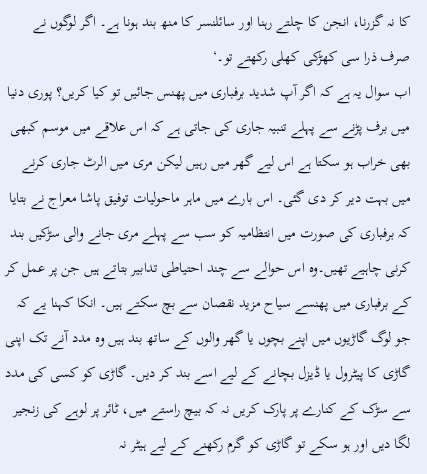کا نہ گزرنا، انجن کا چلتے رہنا اور سائلنسر کا منھ بند ہونا ہے۔ اگر لوگوں نے صرف ذرا سی کھڑکی کھلی رکھتے تو۔‘
اب سوال یہ ہے کہ اگر آپ شدید برفباری میں پھنس جائیں تو کیا کریں؟ پوری دنیا میں برف پڑنے سے پہلے تنبیہ جاری کی جاتی ہے کہ اس علاقے میں موسم کبھی بھی خراب ہو سکتا ہے اس لیے گھر میں رہیں لیکن مری میں الرٹ جاری کرنے میں بہت دیر کر دی گئی۔ اس بارے میں ماہر ماحولیات توفیق پاشا معراج نے بتایا کہ برفباری کی صورت میں انتظامیہ کو سب سے پہلے مری جانے والی سڑکیں بند کرنی چاہیے تھیں۔وہ اس حوالے سے چند احتیاطی تدابیر بتاتے ہیں جن پر عمل کر کے برفباری میں پھنسے سیاح مزید نقصان سے بچ سکتے ہیں۔ انکا کہنا یے کہ جو لوگ گاڑیوں میں اپنے بچوں یا گھر والوں کے ساتھ بند ہیں وہ مدد آنے تک اپنی گاڑی کا پیٹرول یا ڈیزل بچانے کے لیے اسے بند کر دیں۔ گاڑی کو کسی کی مدد سے سڑک کے کنارے پر پارک کریں نہ کہ بیچ راستے میں، ٹائر پر لوہے کی زنجیر لگا دیں اور ہو سکے تو گاڑی کو گرم رکھنے کے لیے ہیٹر نہ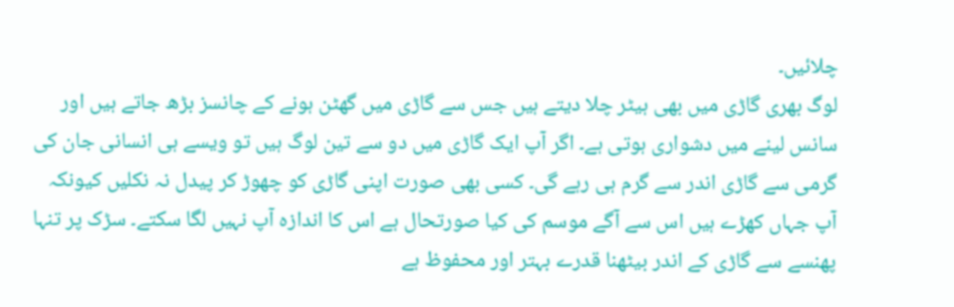چلائیں۔
لوگ بھری گاڑی میں بھی ہیٹر چلا دیتے ہیں جس سے گاڑی میں گھٹن ہونے کے چانسز بڑھ جاتے ہیں اور سانس لینے میں دشواری ہوتی ہے۔ اگر آپ ایک گاڑی میں دو سے تین لوگ ہیں تو ویسے ہی انسانی جان کی گرمی سے گاڑی اندر سے گرم ہی رہے گی۔ کسی بھی صورت اپنی گاڑی کو چھوڑ کر پیدل نہ نکلیں کیونکہ آپ جہاں کھڑے ہیں اس سے آگے موسم کی کیا صورتحال ہے اس کا اندازہ آپ نہیں لگا سکتے۔ سڑک پر تنہا پھنسے سے گاڑی کے اندر بیٹھنا قدرے بہتر اور محفوظ ہے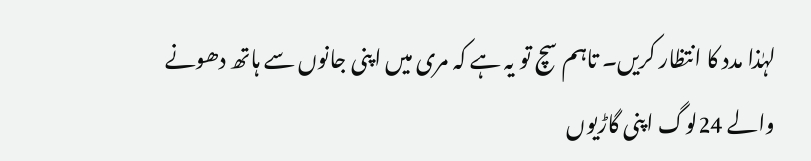لہٰذا مدد کا انتظار کریں۔ تاہم سچ تو یہ ہے کہ مری میں اپنی جانوں سے ہاتھ دھونے والے 24لوگ اپنی گاڑیوں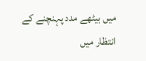میں بیٹھے مدد پہنچنے کے انتظار میں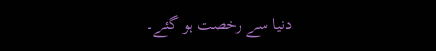دنیا سے رخصت ہو گئے۔